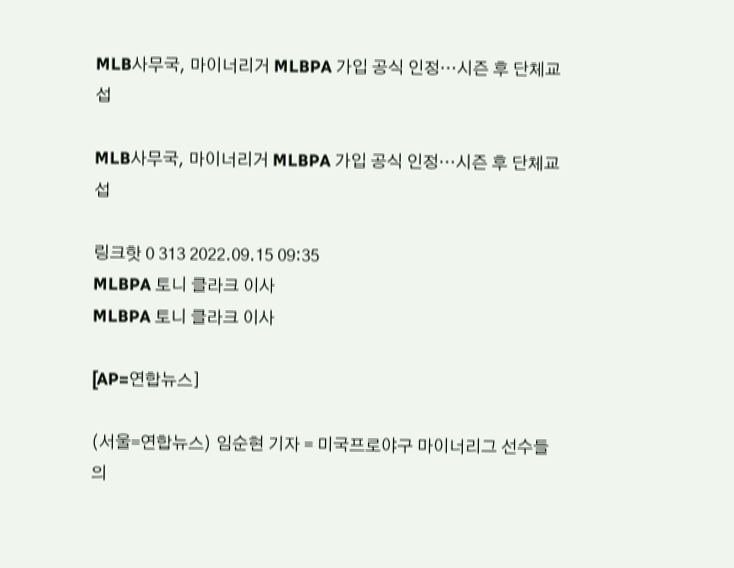MLB사무국, 마이너리거 MLBPA 가입 공식 인정…시즌 후 단체교섭

MLB사무국, 마이너리거 MLBPA 가입 공식 인정…시즌 후 단체교섭

링크핫 0 313 2022.09.15 09:35
MLBPA 토니 클라크 이사
MLBPA 토니 클라크 이사

[AP=연합뉴스]

(서울=연합뉴스) 임순현 기자 = 미국프로야구 마이너리그 선수들의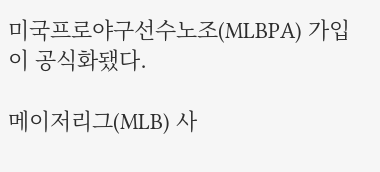미국프로야구선수노조(MLBPA) 가입이 공식화됐다.

메이저리그(MLB) 사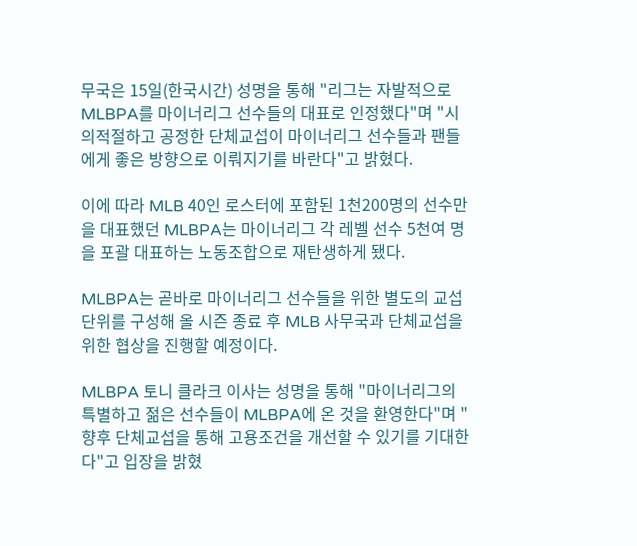무국은 15일(한국시간) 성명을 통해 "리그는 자발적으로 MLBPA를 마이너리그 선수들의 대표로 인정했다"며 "시의적절하고 공정한 단체교섭이 마이너리그 선수들과 팬들에게 좋은 방향으로 이뤄지기를 바란다"고 밝혔다.

이에 따라 MLB 40인 로스터에 포함된 1천200명의 선수만을 대표했던 MLBPA는 마이너리그 각 레벨 선수 5천여 명을 포괄 대표하는 노동조합으로 재탄생하게 됐다.

MLBPA는 곧바로 마이너리그 선수들을 위한 별도의 교섭 단위를 구성해 올 시즌 종료 후 MLB 사무국과 단체교섭을 위한 협상을 진행할 예정이다.

MLBPA 토니 클라크 이사는 성명을 통해 "마이너리그의 특별하고 젊은 선수들이 MLBPA에 온 것을 환영한다"며 "향후 단체교섭을 통해 고용조건을 개선할 수 있기를 기대한다"고 입장을 밝혔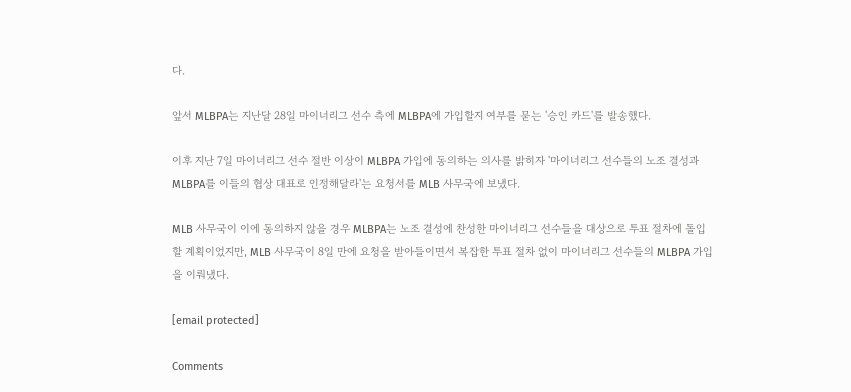다.

앞서 MLBPA는 지난달 28일 마이너리그 선수 측에 MLBPA에 가입할지 여부를 묻는 '승인 카드'를 발송했다.

이후 지난 7일 마이너리그 선수 절반 이상이 MLBPA 가입에 동의하는 의사를 밝히자 '마이너리그 선수들의 노조 결성과 MLBPA를 이들의 협상 대표로 인정해달라'는 요청서를 MLB 사무국에 보냈다.

MLB 사무국이 이에 동의하지 않을 경우 MLBPA는 노조 결성에 찬성한 마이너리그 선수들을 대상으로 투표 절차에 돌입할 계획이었지만, MLB 사무국이 8일 만에 요청을 받아들이면서 복잡한 투표 절차 없이 마이너리그 선수들의 MLBPA 가입을 이뤄냈다.

[email protected]

Comments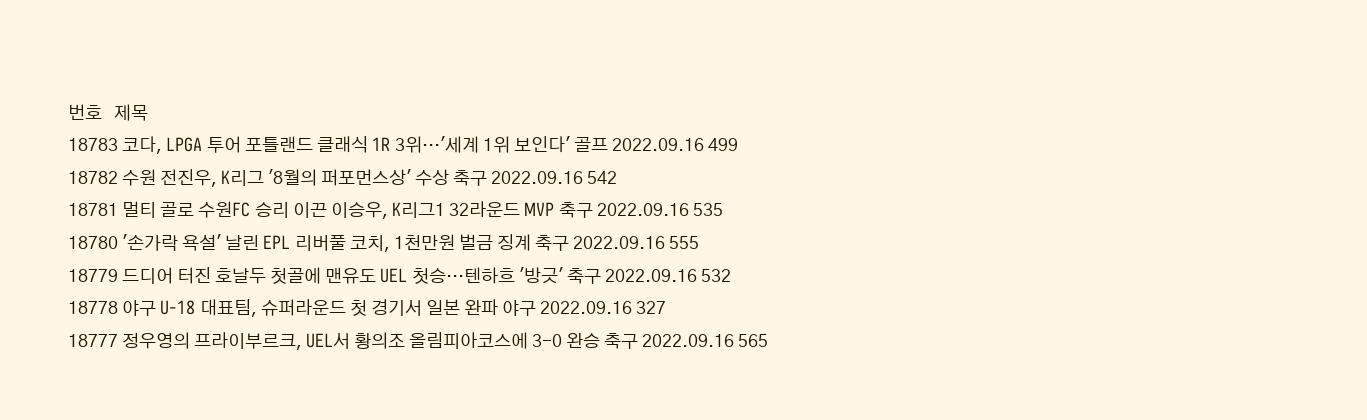번호   제목
18783 코다, LPGA 투어 포틀랜드 클래식 1R 3위…'세계 1위 보인다' 골프 2022.09.16 499
18782 수원 전진우, K리그 '8월의 퍼포먼스상' 수상 축구 2022.09.16 542
18781 멀티 골로 수원FC 승리 이끈 이승우, K리그1 32라운드 MVP 축구 2022.09.16 535
18780 '손가락 욕설' 날린 EPL 리버풀 코치, 1천만원 벌금 징계 축구 2022.09.16 555
18779 드디어 터진 호날두 첫골에 맨유도 UEL 첫승…텐하흐 '방긋' 축구 2022.09.16 532
18778 야구 U-18 대표팀, 슈퍼라운드 첫 경기서 일본 완파 야구 2022.09.16 327
18777 정우영의 프라이부르크, UEL서 황의조 올림피아코스에 3-0 완승 축구 2022.09.16 565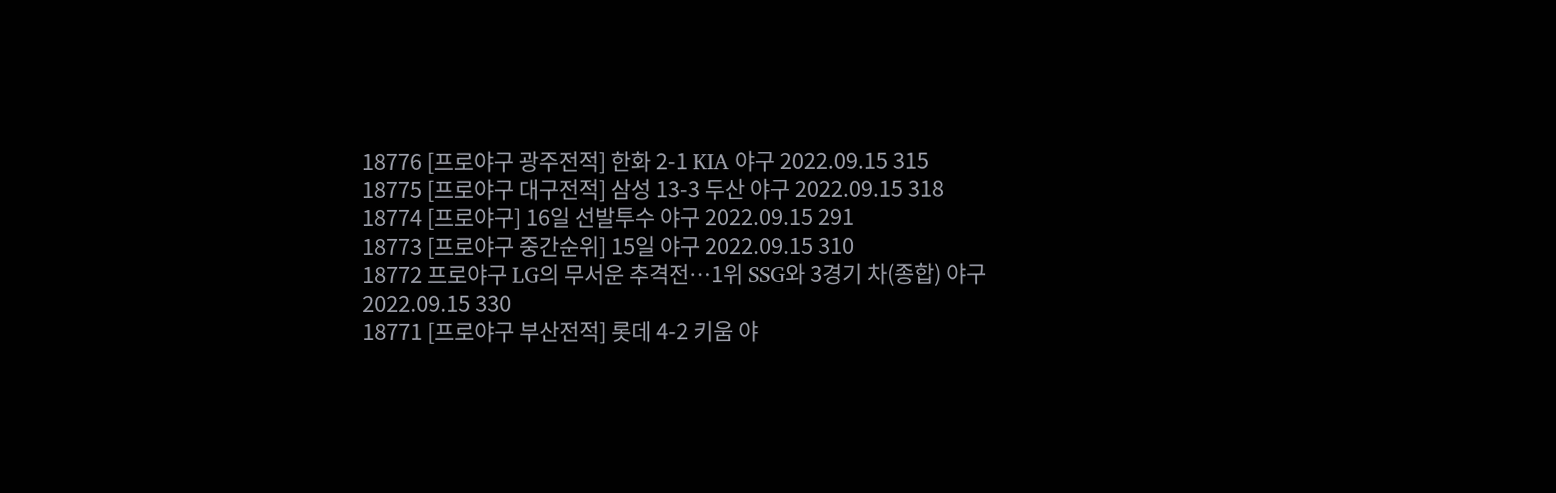18776 [프로야구 광주전적] 한화 2-1 KIA 야구 2022.09.15 315
18775 [프로야구 대구전적] 삼성 13-3 두산 야구 2022.09.15 318
18774 [프로야구] 16일 선발투수 야구 2022.09.15 291
18773 [프로야구 중간순위] 15일 야구 2022.09.15 310
18772 프로야구 LG의 무서운 추격전…1위 SSG와 3경기 차(종합) 야구 2022.09.15 330
18771 [프로야구 부산전적] 롯데 4-2 키움 야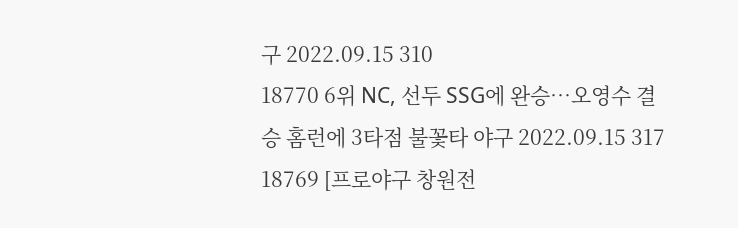구 2022.09.15 310
18770 6위 NC, 선두 SSG에 완승…오영수 결승 홈런에 3타점 불꽃타 야구 2022.09.15 317
18769 [프로야구 창원전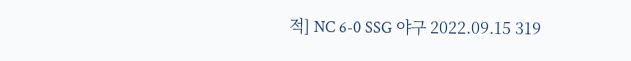적] NC 6-0 SSG 야구 2022.09.15 319